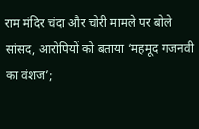राम मंदिर चंदा और चोरी मामले पर बोले सांसद, आरोपियों को बताया ‘महमूद गजनवी का वंशज’;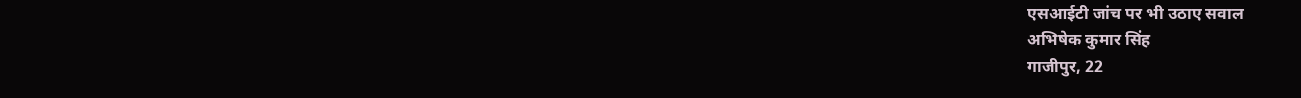एसआईटी जांच पर भी उठाए सवाल
अभिषेक कुमार सिंह
गाजीपुर, 22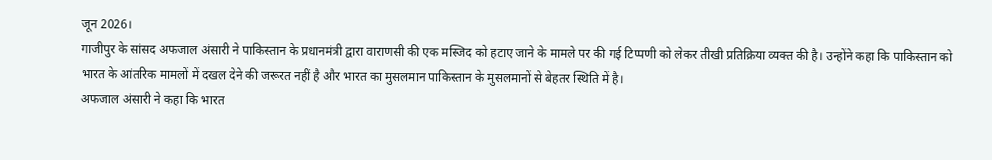जून 2026।
गाजीपुर के सांसद अफजाल अंसारी ने पाकिस्तान के प्रधानमंत्री द्वारा वाराणसी की एक मस्जिद को हटाए जाने के मामले पर की गई टिप्पणी को लेकर तीखी प्रतिक्रिया व्यक्त की है। उन्होंने कहा कि पाकिस्तान को भारत के आंतरिक मामलों में दखल देने की जरूरत नहीं है और भारत का मुसलमान पाकिस्तान के मुसलमानों से बेहतर स्थिति में है।
अफजाल अंसारी ने कहा कि भारत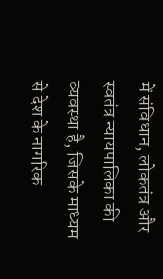में संविधान, लोकतंत्र और स्वतंत्र न्यायपालिका की व्यवस्था है, जिसके माध्यम से देश के नागरिक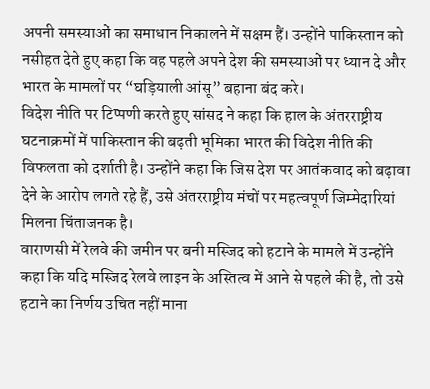अपनी समस्याओं का समाधान निकालने में सक्षम हैं। उन्होंने पाकिस्तान को नसीहत देते हुए कहा कि वह पहले अपने देश की समस्याओं पर ध्यान दे और भारत के मामलों पर “घड़ियाली आंसू” बहाना बंद करे।
विदेश नीति पर टिप्पणी करते हुए सांसद ने कहा कि हाल के अंतरराष्ट्रीय घटनाक्रमों में पाकिस्तान की बढ़ती भूमिका भारत की विदेश नीति की विफलता को दर्शाती है। उन्होंने कहा कि जिस देश पर आतंकवाद को बढ़ावा देने के आरोप लगते रहे हैं, उसे अंतरराष्ट्रीय मंचों पर महत्वपूर्ण जिम्मेदारियां मिलना चिंताजनक है।
वाराणसी में रेलवे की जमीन पर बनी मस्जिद को हटाने के मामले में उन्होंने कहा कि यदि मस्जिद रेलवे लाइन के अस्तित्व में आने से पहले की है, तो उसे हटाने का निर्णय उचित नहीं माना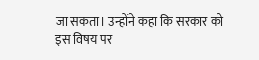जा सकता। उन्होंने कहा कि सरकार को इस विषय पर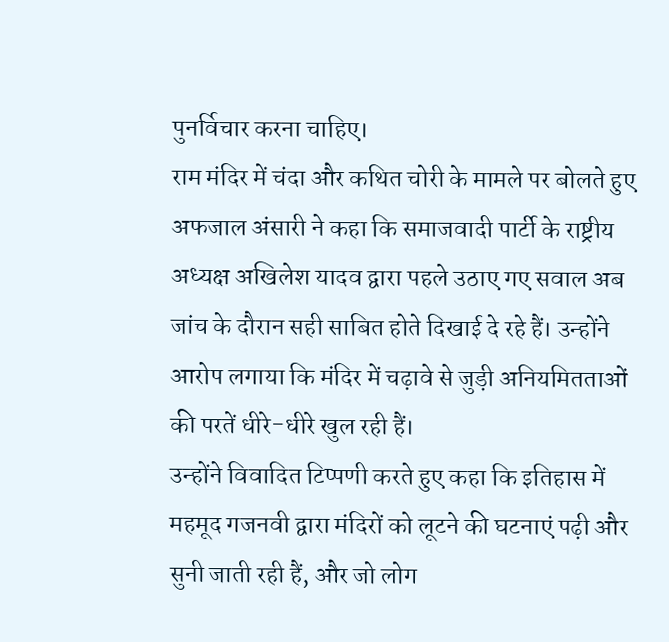पुनर्विचार करना चाहिए।
राम मंदिर में चंदा और कथित चोरी के मामले पर बोलते हुए अफजाल अंसारी ने कहा कि समाजवादी पार्टी के राष्ट्रीय अध्यक्ष अखिलेश यादव द्वारा पहले उठाए गए सवाल अब जांच के दौरान सही साबित होते दिखाई दे रहे हैं। उन्होंने आरोप लगाया कि मंदिर में चढ़ावे से जुड़ी अनियमितताओं की परतें धीरे-धीरे खुल रही हैं।
उन्होंने विवादित टिप्पणी करते हुए कहा कि इतिहास में महमूद गजनवी द्वारा मंदिरों को लूटने की घटनाएं पढ़ी और सुनी जाती रही हैं, और जो लोग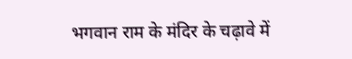भगवान राम के मंदिर के चढ़ावे में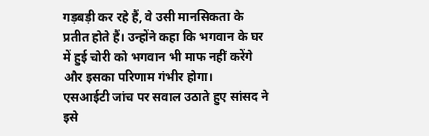गड़बड़ी कर रहे हैं, वे उसी मानसिकता के प्रतीत होते हैं। उन्होंने कहा कि भगवान के घर में हुई चोरी को भगवान भी माफ नहीं करेंगे और इसका परिणाम गंभीर होगा।
एसआईटी जांच पर सवाल उठाते हुए सांसद ने इसे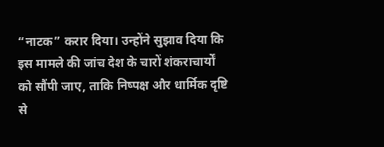“नाटक” करार दिया। उन्होंने सुझाव दिया कि इस मामले की जांच देश के चारों शंकराचार्यों को सौंपी जाए, ताकि निष्पक्ष और धार्मिक दृष्टि से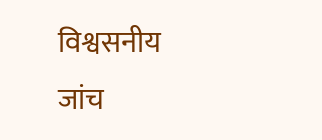विश्वसनीय जांच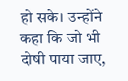हो सके। उन्होंने कहा कि जो भी दोषी पाया जाए,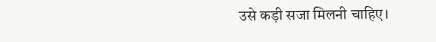उसे कड़ी सजा मिलनी चाहिए।